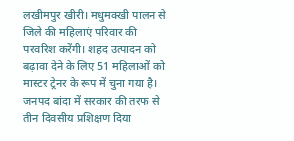लखीमपुर खीरी। मधुमक्खी पालन से जिले की महिलाएं परिवार की परवरिश करेंगी। शहद उत्पादन को बढ़ावा देने के लिए 51 महिलाओं को मास्टर ट्रेनर के रूप में चुना गया है। जनपद बांदा में सरकार की तरफ से तीन दिवसीय प्रशिक्षण दिया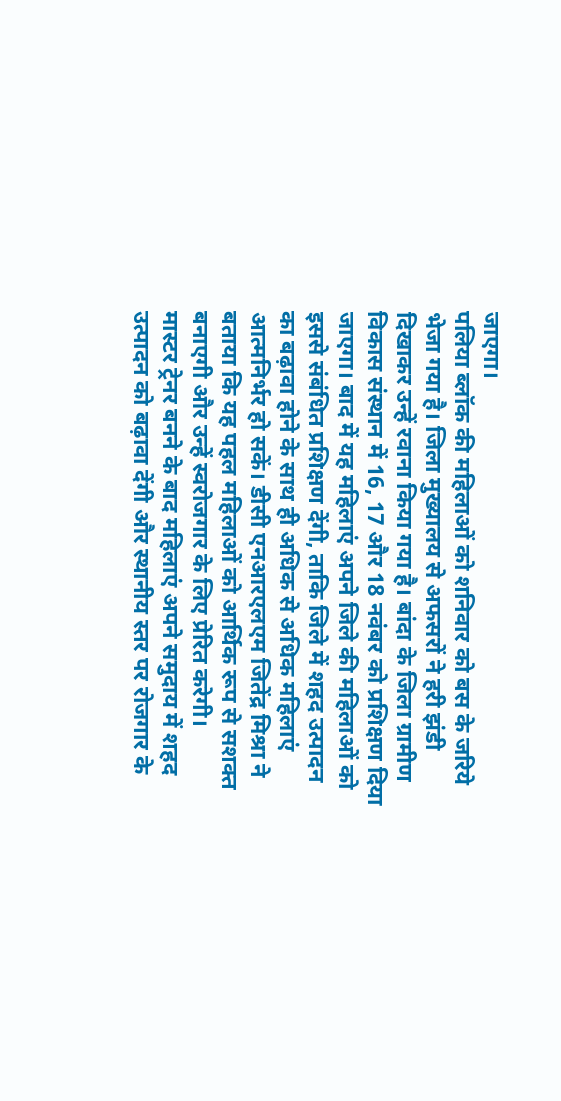जाएगा।
पलिया ब्लॉक की महिलाओं को शनिवार को बस के जरिये भेजा गया है। जिला मुख्यालय से अफसरों ने हरी झंडी दिखाकर उन्हें रवाना किया गया है। बांदा के जिला ग्रामीण विकास संस्थान में 16, 17 और 18 नवंबर को प्रशिक्षण दिया जाएगा। बाद में यह महिलाएं अपने जिले की महिलाओं को इससे संबंधित प्रशिक्षण देंगी, ताकि जिले में शहद उत्पादन का बढ़ावा होने के साथ ही अधिक से अधिक महिलाएं आत्मनिर्भर हो सकें। डीसी एनआरएलएम जितेंद्र मिश्रा ने बताया कि यह पहल महिलाओं को आर्थिक रूप से सशक्त बनाएगी और उन्हें स्वरोजगार के लिए प्रेरित करेगी।
मास्टर ट्रेनर बनने के बाद महिलाएं अपने समुदाय में शहद उत्पादन को बढ़ावा देंगी और स्थानीय स्तर पर रोजगार के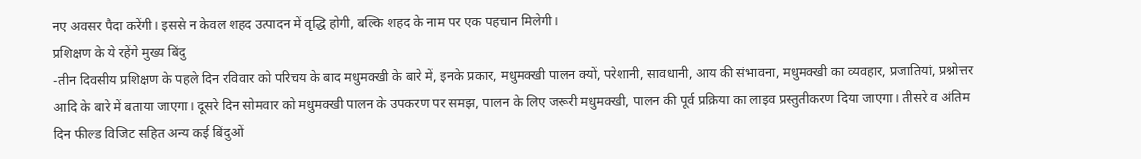नए अवसर पैदा करेंगी। इससे न केवल शहद उत्पादन में वृद्धि होगी, बल्कि शहद के नाम पर एक पहचान मिलेगी।
प्रशिक्षण के ये रहेंगे मुख्य बिंदु
-तीन दिवसीय प्रशिक्षण के पहले दिन रविवार को परिचय के बाद मधुमक्खी के बारे में, इनके प्रकार, मधुमक्खी पालन क्यों, परेशानी, सावधानी, आय की संभावना, मधुमक्खी का व्यवहार, प्रजातियां, प्रश्नोत्तर आदि के बारे में बताया जाएगा। दूसरे दिन सोमवार को मधुमक्खी पालन के उपकरण पर समझ, पालन के लिए जरूरी मधुमक्खी, पालन की पूर्व प्रक्रिया का लाइव प्रस्तुतीकरण दिया जाएगा। तीसरे व अंतिम दिन फील्ड विजिट सहित अन्य कई बिंदुओं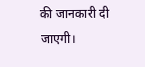की जानकारी दी जाएगी।